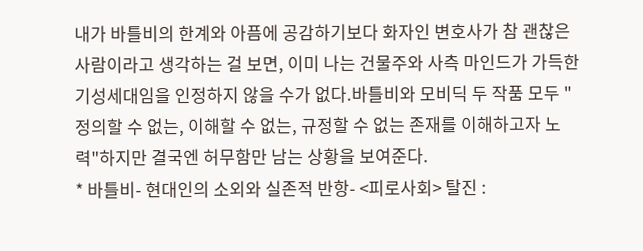내가 바틀비의 한계와 아픔에 공감하기보다 화자인 변호사가 참 괜찮은 사람이라고 생각하는 걸 보면, 이미 나는 건물주와 사측 마인드가 가득한 기성세대임을 인정하지 않을 수가 없다.바틀비와 모비딕 두 작품 모두 "정의할 수 없는, 이해할 수 없는, 규정할 수 없는 존재를 이해하고자 노력"하지만 결국엔 허무함만 남는 상황을 보여준다.
* 바틀비- 현대인의 소외와 실존적 반항- <피로사회> 탈진 :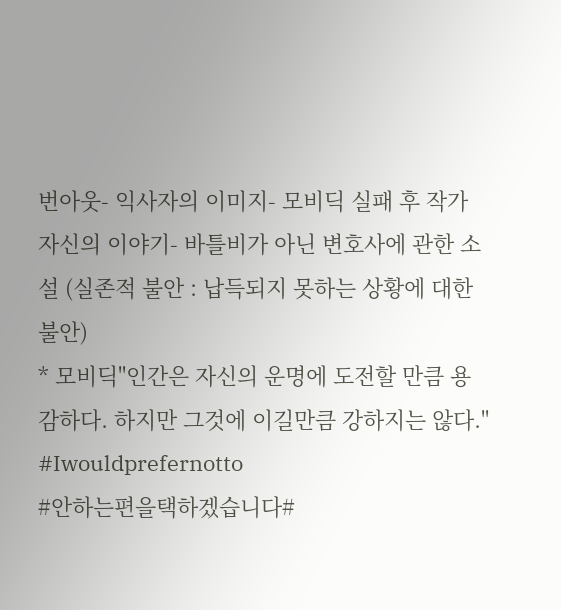번아웃- 익사자의 이미지- 모비딕 실패 후 작가 자신의 이야기- 바틀비가 아닌 변호사에 관한 소설 (실존적 불안 : 납득되지 못하는 상황에 대한 불안)
* 모비딕"인간은 자신의 운명에 도전할 만큼 용감하다. 하지만 그것에 이길만큼 강하지는 않다."
#Iwouldprefernotto
#안하는편을택하겠습니다#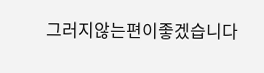그러지않는편이좋겠습니다